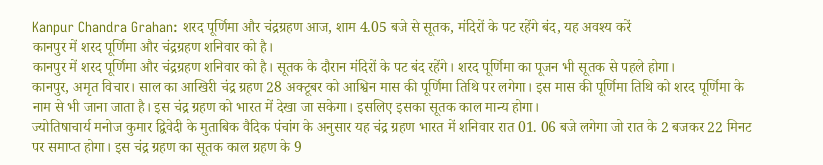Kanpur Chandra Grahan: शरद पूर्णिमा और चंद्रग्रहण आज, शाम 4.05 बजे से सूतक, मंदिरों के पट रहेंगे बंद, यह अवश्य करें
कानपुर में शरद पूर्णिमा और चंद्रग्रहण शनिवार को है।
कानपुर में शरद पूर्णिमा और चंद्रग्रहण शनिवार को है। सूतक के दौरान मंदिरों के पट बंद रहेंगे। शरद पूर्णिमा का पूजन भी सूतक से पहले होगा।
कानपुर, अमृत विचार। साल का आखिरी चंद्र ग्रहण 28 अक्टूबर को आश्विन मास की पूर्णिमा तिथि पर लगेगा। इस मास की पूर्णिमा तिथि को शरद पूर्णिमा के नाम से भी जाना जाता है। इस चंद्र ग्रहण को भारत में देखा जा सकेगा। इसलिए इसका सूतक काल मान्य होगा।
ज्योतिषाचार्य मनोज कुमार द्विवेदी के मुताबिक वैदिक पंचांग के अनुसार यह चंद्र ग्रहण भारत में शनिवार रात 01. 06 बजे लगेगा जो रात के 2 बजकर 22 मिनट पर समाप्त होगा। इस चंद्र ग्रहण का सूतक काल ग्रहण के 9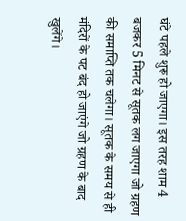घंटे पहले शुरू हो जाएगा। इस तरह शाम 4 बजकर 5 मिनट से सूतक लग जाएगा जो ग्रहण की समाप्ति तक चलेगा। सूतक के समय से ही मंदिरों के पट बंद हो जाएंगे जो ग्रहण के बाद खुलेंगे।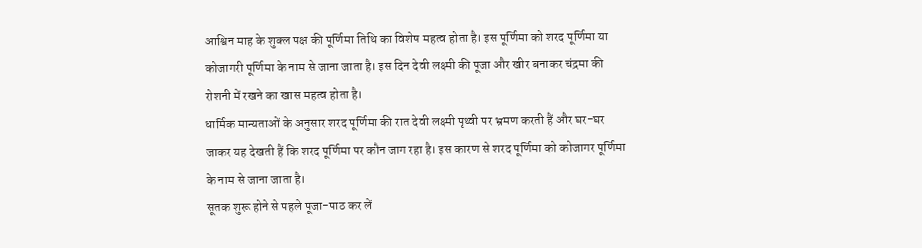आश्विन माह के शुक्ल पक्ष की पूर्णिमा तिथि का विशेष महत्व होता है। इस पूर्णिमा को शरद पूर्णिमा या कोजागरी पूर्णिमा के नाम से जाना जाता है। इस दिन देवी लक्ष्मी की पूजा और खीर बनाकर चंद्रमा की रोशनी में रखने का खास महत्व होता है।
धार्मिक मान्यताओं के अनुसार शरद पूर्णिमा की रात देवी लक्ष्मी पृथ्वी पर भ्रमण करती हैं और घर-घर जाकर यह देखती हैं कि शरद पूर्णिमा पर कौन जाग रहा है। इस कारण से शरद पूर्णिमा को कोजागर पूर्णिमा के नाम से जाना जाता है।
सूतक शुरू होने से पहले पूजा-पाठ कर लें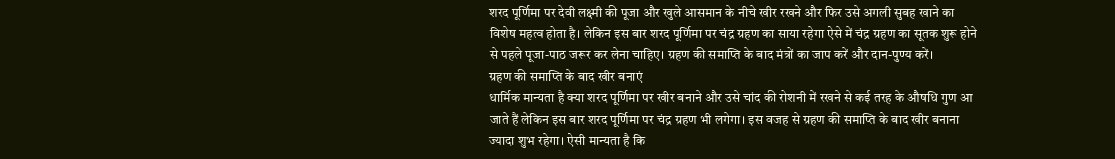शरद पूर्णिमा पर देवी लक्ष्मी की पूजा और खुले आसमान के नीचे खीर रखने और फिर उसे अगली सुबह खाने का विशेष महत्व होता है। लेकिन इस बार शरद पूर्णिमा पर चंद्र ग्रहण का साया रहेगा ऐसे में चंद्र ग्रहण का सूतक शुरू होने से पहले पूजा-पाठ जरूर कर लेना चाहिए। ग्रहण की समाप्ति के बाद मंत्रों का जाप करें और दान-पुण्य करें।
ग्रहण की समाप्ति के बाद खीर बनाएं
धार्मिक मान्यता है क्या शरद पूर्णिमा पर खीर बनाने और उसे चांद की रोशनी में रखने से कई तरह के औषधि गुण आ जाते हैं लेकिन इस बार शरद पूर्णिमा पर चंद्र ग्रहण भी लगेगा। इस वजह से ग्रहण की समाप्ति के बाद खीर बनाना ज्यादा शुभ रहेगा। ऐसी मान्यता है कि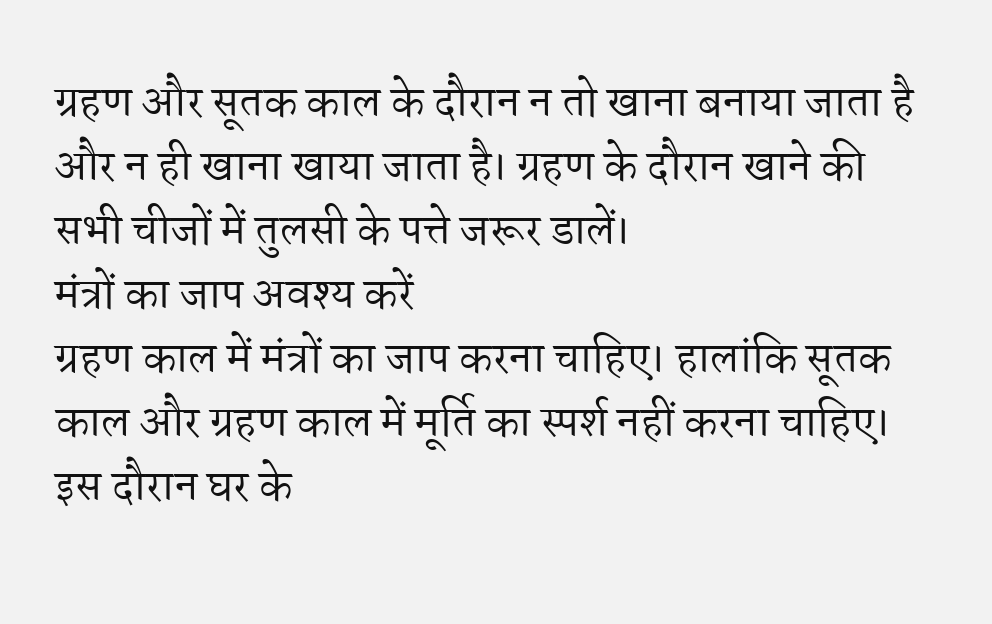ग्रहण और सूतक काल के दौरान न तो खाना बनाया जाता है और न ही खाना खाया जाता है। ग्रहण के दौरान खाने की सभी चीजों में तुलसी के पत्ते जरूर डालें।
मंत्रों का जाप अवश्य करें
ग्रहण काल में मंत्रों का जाप करना चाहिए। हालांकि सूतक काल और ग्रहण काल में मूर्ति का स्पर्श नहीं करना चाहिए। इस दौरान घर के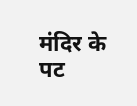मंदिर के पट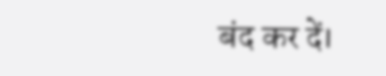बंद कर दें।